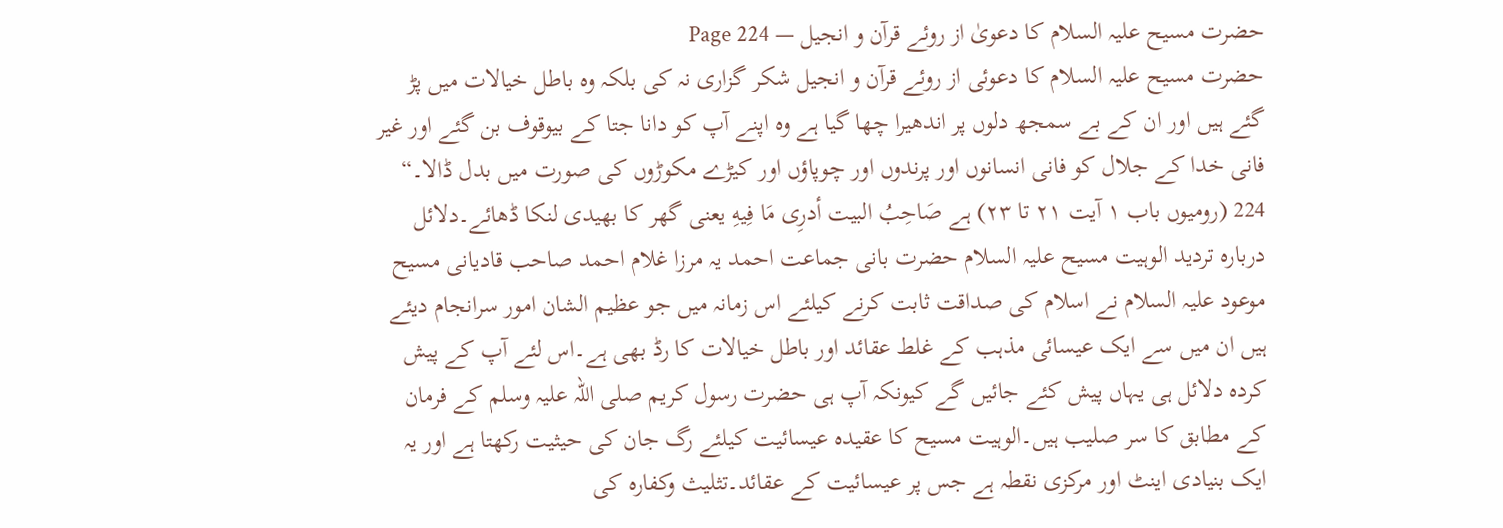حضرت مسیح علیہ السلام کا دعویٰ از روئے قرآن و انجیل — Page 224
حضرت مسیح علیہ السلام کا دعوئی از روئے قرآن و انجیل شکر گزاری نہ کی بلکہ وہ باطل خیالات میں پڑ گئے ہیں اور ان کے بے سمجھ دلوں پر اندھیرا چھا گیا ہے وہ اپنے آپ کو دانا جتا کے بیوقوف بن گئے اور غیر فانی خدا کے جلال کو فانی انسانوں اور پرندوں اور چوپاؤں اور کیڑے مکوڑوں کی صورت میں بدل ڈالا۔“ 224 (رومیوں باب ۱ آیت ۲۱ تا ۲۳) ہے صَاحِبُ البيت أدرِى مَا فِيهِ یعنی گھر کا بھیدی لنکا ڈھائے۔دلائل درباره تردید الوہیت مسیح علیہ السلام حضرت بانی جماعت احمد یہ مرزا غلام احمد صاحب قادیانی مسیح موعود علیہ السلام نے اسلام کی صداقت ثابت کرنے کیلئے اس زمانہ میں جو عظیم الشان امور سرانجام دیئے ہیں ان میں سے ایک عیسائی مذہب کے غلط عقائد اور باطل خیالات کا رڈ بھی ہے۔اس لئے آپ کے پیش کردہ دلائل ہی یہاں پیش کئے جائیں گے کیونکہ آپ ہی حضرت رسول کریم صلی اللہ علیہ وسلم کے فرمان کے مطابق کا سر صلیب ہیں۔الوہیت مسیح کا عقیدہ عیسائیت کیلئے رگ جان کی حیثیت رکھتا ہے اور یہ ایک بنیادی اینٹ اور مرکزی نقطہ ہے جس پر عیسائیت کے عقائد۔تثلیث وکفارہ کی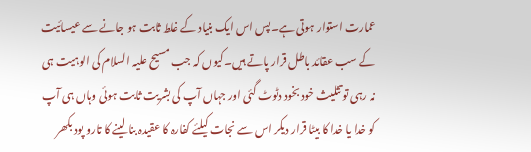عمارت استوار ہوتی ہے۔پس اس ایک بنیاد کے غلط ثابت ہو جانے سے عیسائیت کے سب عقائد باطل قرار پاتے ہیں۔کیوں کہ جب مسیح علیہ السلام کی الوہیت ہی نہ رہی تو تثلیث خود بخود دٹوٹ گئی اور جہاں آپ کی بشریت ثابت ہوئی وہاں ہی آپ کو خدا یا خدا کا بیٹا قرار دیکر اس سے نجات کیلئے کفارہ کا عقیدہ بنا لینے کا تارو پود بکھر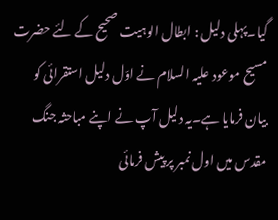گیا۔پہلی دلیل : ابطال الوہیت صحیح کے لئے حضرت مسیح موعود علیہ السلام نے اوّل دلیل استقرائی کو بیان فرمایا ہے۔یہ دلیل آپ نے اپنے مباحثہ جنگ مقدس میں اول نمبر پر پیش فرمائی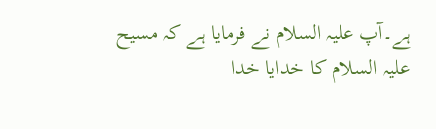ہے۔آپ علیہ السلام نے فرمایا ہے کہ مسیح علیہ السلام کا خدایا خدا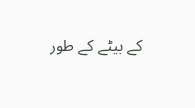کے بیٹے کے طور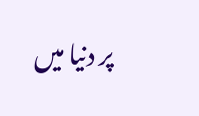پر دنیا میں